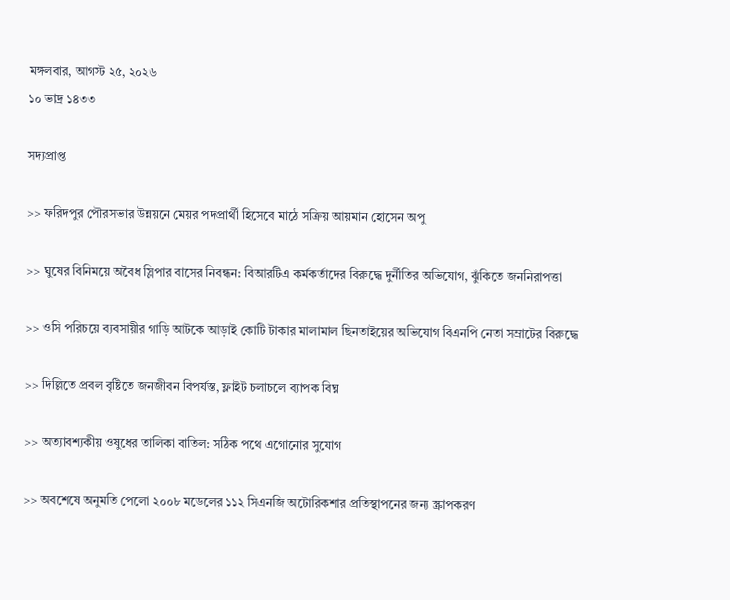মঙ্গলবার, আগস্ট ২৫, ২০২৬
১০ ভাদ্র ১৪৩৩

সদ্যপ্রাপ্ত

>> ফরিদপুর পৌরসভার উন্নয়নে মেয়র পদপ্রার্থী হিসেবে মাঠে সক্রিয় আয়মান হোসেন অপু

>> ঘুষের বিনিময়ে অবৈধ স্লিপার বাসের নিবন্ধন: বিআরটিএ কর্মকর্তাদের বিরুদ্ধে দুর্নীতির অভিযোগ, ঝুঁকিতে জননিরাপত্তা

>> ওসি পরিচয়ে ব্যবসায়ীর গাড়ি আটকে আড়াই কোটি টাকার মালামাল ছিনতাইয়ের অভিযোগ বিএনপি নেতা সম্রাটের বিরুদ্ধে

>> দিল্লিতে প্রবল বৃষ্টিতে জনজীবন বিপর্যস্ত, ফ্লাইট চলাচলে ব্যাপক বিঘ্ন

>> অত্যাবশ্যকীয় ওষুধের তালিকা বাতিল: সঠিক পথে এগোনোর সুযোগ

>> অবশেষে অনুমতি পেলো ২০০৮ মডেলের ১১২ সিএনজি অটোরিকশার প্রতিস্থাপনের জন্য স্ক্রাপকরণ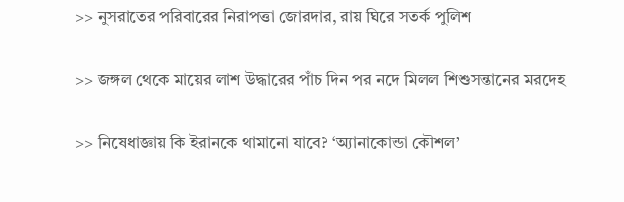>> নুসরাতের পরিবারের নিরাপত্তা জোরদার, রায় ঘিরে সতর্ক পুলিশ

>> জঙ্গল থেকে মায়ের লাশ উদ্ধারের পাঁচ দিন পর নদে মিলল শিশুসন্তানের মরদেহ

>> নিষেধাজ্ঞায় কি ইরানকে থামানো যাবে? ‘অ্যানাকোন্ডা কৌশল’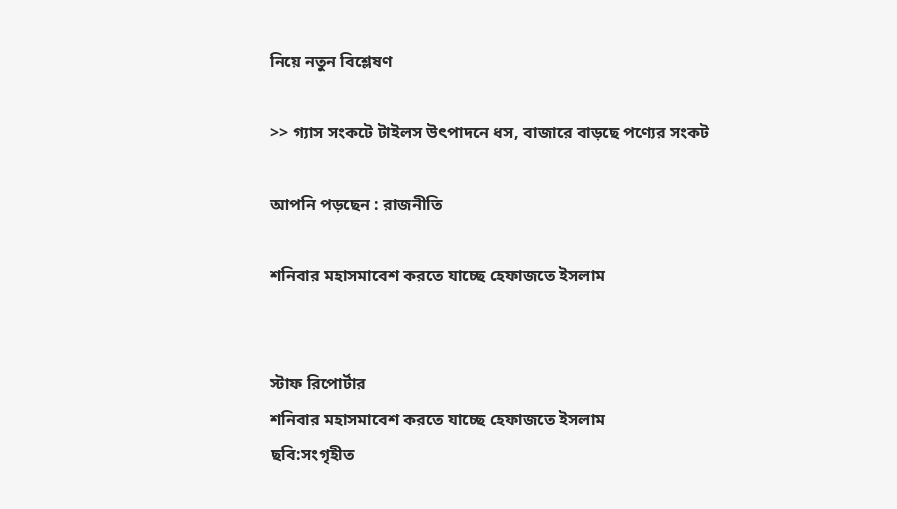নিয়ে নতুন বিশ্লেষণ

>> গ্যাস সংকটে টাইলস উৎপাদনে ধস, বাজারে বাড়ছে পণ্যের সংকট

আপনি পড়ছেন : রাজনীতি

শনিবার মহাসমাবেশ করতে যাচ্ছে হেফাজতে ইসলাম


স্টাফ রিপোর্টার
শনিবার মহাসমাবেশ করতে যাচ্ছে হেফাজতে ইসলাম
ছবি:সংগৃহীত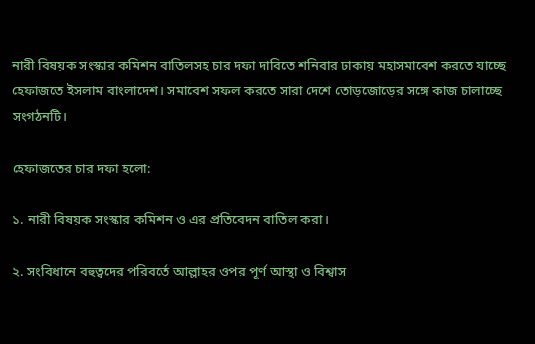নারী বিষয়ক সংস্কার কমিশন বাতিলসহ চার দফা দাবিতে শনিবার ঢাকায় মহাসমাবেশ করতে যাচ্ছে হেফাজতে ইসলাম বাংলাদেশ। সমাবেশ সফল করতে সারা দেশে তোড়জোড়ের সঙ্গে কাজ চালাচ্ছে সংগঠনটি।

হেফাজতের চার দফা হলো:

১. নারী বিষয়ক সংস্কার কমিশন ও এর প্রতিবেদন বাতিল করা।

২. সংবিধানে বহুত্বদের পরিবর্তে আল্লাহর ওপর পূর্ণ আস্থা ও বিশ্বাস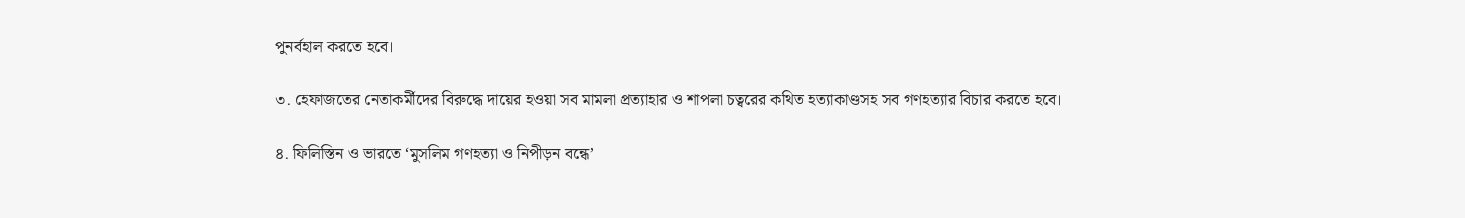পুনর্বহাল করতে হবে।

৩. হেফাজতের নেতাকর্মীদের বিরুদ্ধে দায়ের হওয়া সব মামলা প্রত্যাহার ও শাপলা চত্বরের কথিত হত্যাকাণ্ডসহ সব গণহত্যার বিচার করতে হবে।

৪. ফিলিস্তিন ও ভারতে ‘মুসলিম গণহত্যা ও নিপীড়ন বন্ধে’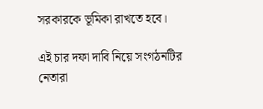সরকারকে ভূমিকা রাখতে হবে।

এই চার দফা দাবি নিয়ে সংগঠনটির নেতারা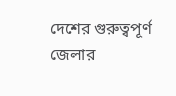দেশের গুরুত্বপূর্ণ জেলার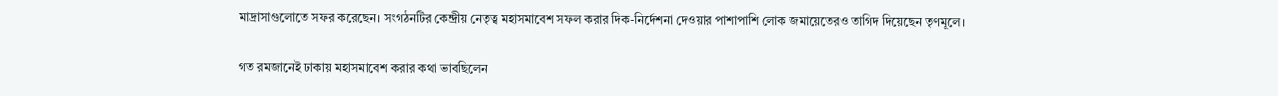মাদ্রাসাগুলোতে সফর করেছেন। সংগঠনটির কেন্দ্রীয় নেতৃত্ব মহাসমাবেশ সফল করার দিক-নির্দেশনা দেওয়ার পাশাপাশি লোক জমায়েতেরও তাগিদ দিয়েছেন তৃণমূলে।

গত রমজানেই ঢাকায় মহাসমাবেশ করার কথা ভাবছিলেন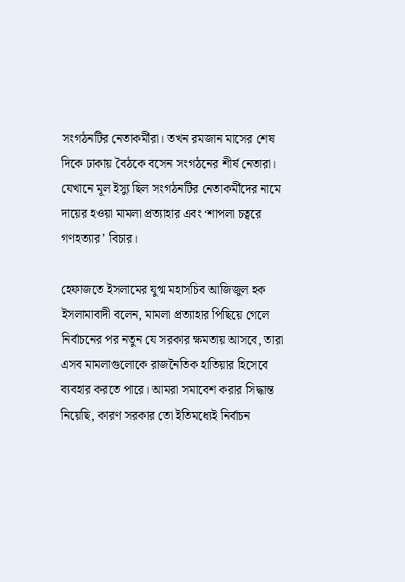সংগঠনটির নেতাকর্মীরা। তখন রমজান মাসের শেষ দিকে ঢাকায় বৈঠকে বসেন সংগঠনের শীর্ষ নেতারা। যেখানে মূল ইস্যু ছিল সংগঠনটির নেতাকর্মীদের নামে দায়ের হওয়া মামলা প্রত্যাহার এবং ‘শাপলা চত্বরে গণহত্যার’ বিচার।

হেফাজতে ইসলামের যুগ্ম মহাসচিব আজিজুল হক ইসলামাবাদী বলেন, মামলা প্রত্যাহার পিছিয়ে গেলে নির্বাচনের পর নতুন যে সরকার ক্ষমতায় আসবে, তারা এসব মামলাগুলোকে রাজনৈতিক হাতিয়ার হিসেবে ব্যবহার করতে পারে। আমরা সমাবেশ করার সিদ্ধান্ত নিয়েছি, কারণ সরকার তো ইতিমধ্যেই নির্বাচন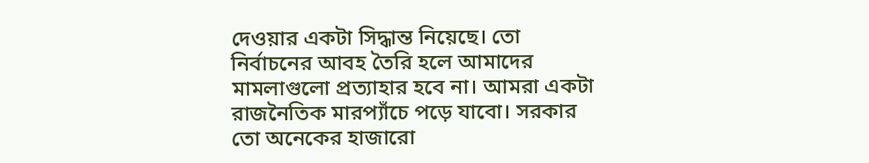দেওয়ার একটা সিদ্ধান্ত নিয়েছে। তো নির্বাচনের আবহ তৈরি হলে আমাদের মামলাগুলো প্রত্যাহার হবে না। আমরা একটা রাজনৈতিক মারপ্যাঁচে পড়ে যাবো। সরকার তো অনেকের হাজারো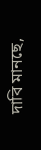দাবি মানছে,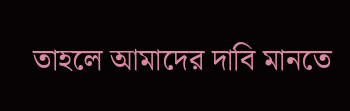তাহলে আমাদের দাবি মানতে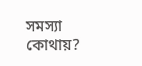সমস্যা কোথায়?